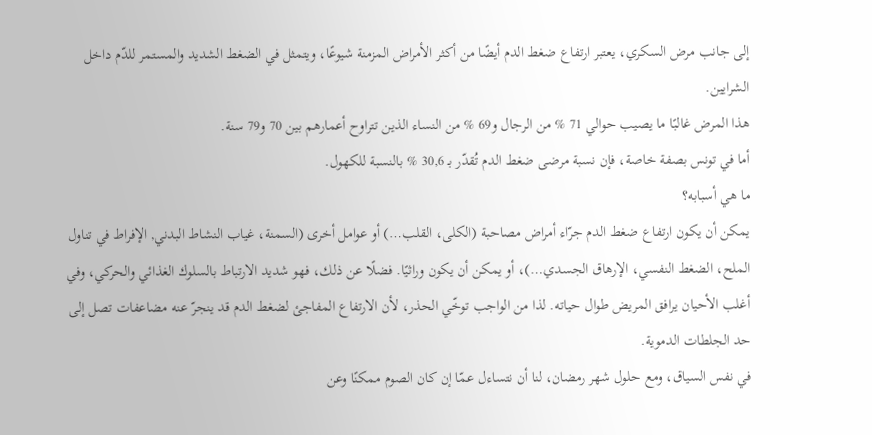إلى جانب مرض السكري، يعتبر ارتفاع ضغط الدم أيضًا من أكثر الأمراض المزمنة شيوعًا، ويتمثل في الضغط الشديد والمستمر للدّم داخل الشرايين.
هذا المرض غالبًا ما يصيب حوالي 71 % من الرجال و69 % من النساء الذين تتراوح أعمارهم بين 70 و79 سنة.
أما في تونس بصفة خاصة، فإن نسبة مرضى ضغط الدم تُقدّر بـ 30,6 % بالنسبة للكهول.
ما هي أسبابه؟
يمكن أن يكون ارتفاع ضغط الدم جرّاء أمراض مصاحبة (الكلى، القلب…) أو عوامل أخرى (السمنة، غياب النشاط البدني, الإفراط في تناول الملح، الضغط النفسي، الإرهاق الجسدي…)، أو يمكن أن يكون وراثيًا. فضلًا عن ذلك، فهو شديد الارتباط بالسلوك الغذائي والحركي، وفي أغلب الأحيان يرافق المريض طوال حياته. لذا من الواجب توخّي الحذر، لأن الارتفاع المفاجئ لضغط الدم قد ينجرّ عنه مضاعفات تصل إلى حد الجلطات الدموية.
في نفس السياق، ومع حلول شهر رمضان، لنا أن نتساءل عمّا إن كان الصوم ممكنًا وعن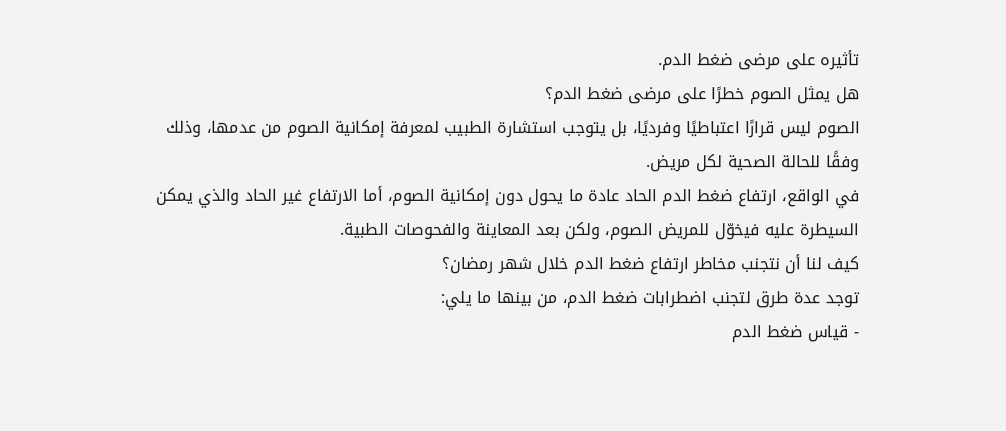تأثيره على مرضى ضغط الدم.
هل يمثل الصوم خطرًا على مرضى ضغط الدم؟
الصوم ليس قرارًا اعتباطيًا وفرديًا، بل يتوجب استشارة الطبيب لمعرفة إمكانية الصوم من عدمها، وذلك وفقًا للحالة الصحية لكل مريض.
في الواقع، ارتفاع ضغط الدم الحاد عادة ما يحول دون إمكانية الصوم، أما الارتفاع غير الحاد والذي يمكن السيطرة عليه فيخوّل للمريض الصوم، ولكن بعد المعاينة والفحوصات الطبية.
كيف لنا أن نتجنب مخاطر ارتفاع ضغط الدم خلال شهر رمضان؟
توجد عدة طرق لتجنب اضطرابات ضغط الدم، من بينها ما يلي:
- قياس ضغط الدم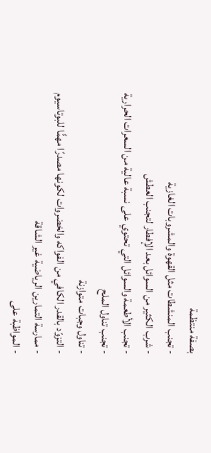بصفة منتظمة
- تجنب المنشطات مثل القهوة والمشروبات الغازية
- شرب الكثير من السوائل بعد الإفطار لتجنب العطش
- تجنب الأطعمة والسوائل التي تحتوي على نسبة عالية من السعرات الحرارية
- تجنب تناول الملح
- تناول وجبات متوازنة
- التزوّد بالقدر الكافي من الفواكه والخضروات لكونها مصدرًا مهمًّا للبوتاسيوم
- ممارسة التمارين الرياضية غير الشاقة
- المواظبة على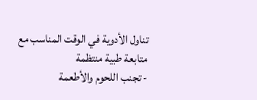تناول الأدوية في الوقت المناسب مع متابعة طبية منتظمة
- تجنب اللحوم والأطعمة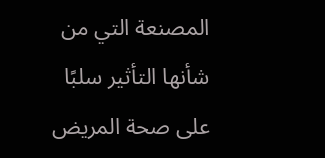المصنعة التي من شأنها التأثير سلبًا على صحة المريض